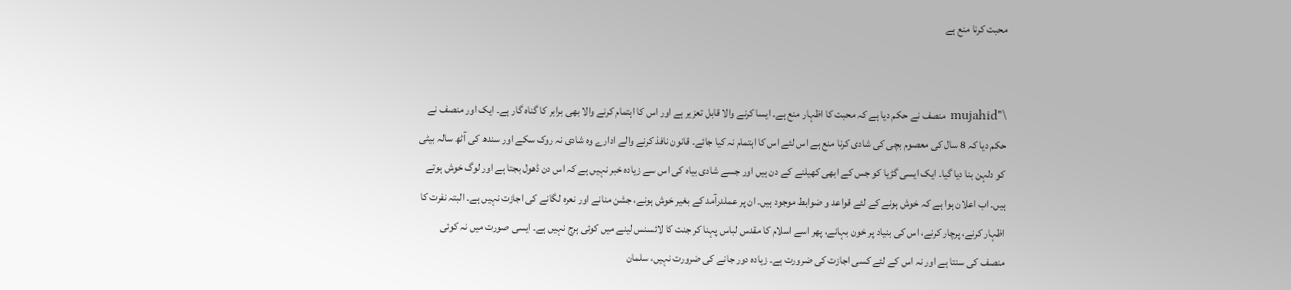محبت کرنا منع ہے


\"mujahid منصف نے حکم دیا ہے کہ محبت کا اظہار منع ہے۔ ایسا کرنے والا قابل تعزیر ہے اور اس کا اہتمام کرنے والا بھی برابر کا گناہ گار ہے۔ ایک اور منصف نے حکم دیا کہ 8 سال کی معصوم بچی کی شادی کرنا منع ہے اس لئے اس کا اہتمام نہ کیا جائے۔ قانون نافذ کرنے والے ادارے وہ شادی نہ روک سکے اور سندھ کی آٹھ سالہ بیٹی کو دلہن بنا دیا گیا۔ ایک ایسی گڑیا کو جس کے ابھی کھیلنے کے دن ہیں اور جسے شادی بیاہ کی اس سے زیادہ خبر نہیں ہے کہ اس دن ڈھول بجتا ہے اور لوگ خوش ہوتے ہیں۔ اب اعلان ہوا ہے کہ خوش ہونے کے لئے قواعد و ضوابط موجود ہیں۔ ان پر عملدرآمد کے بغیر خوش ہونے، جشن منانے اور نعرہ لگانے کی اجازت نہیں ہے۔ البتہ نفرت کا اظہار کرنے، پرچار کرنے، اس کی بنیاد پر خون بہانے، پھر اسے اسلام کا مقدس لباس پہنا کر جنت کا لائسنس لینے میں کوئی ہرج نہیں ہے۔ ایسی صورت میں نہ کوئی منصف کی سنتا ہے اور نہ اس کے لئے کسی اجازت کی ضرورت ہے۔ زیادہ دور جانے کی ضرورت نہیں، سلمان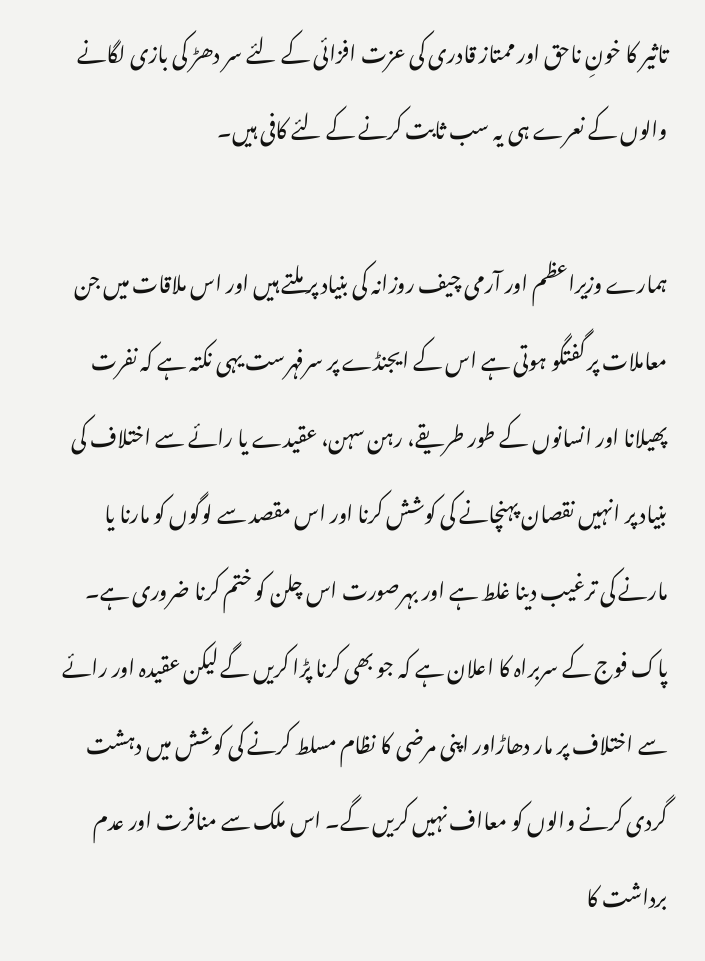تاثیر کا خونِ ناحق اور ممتاز قادری کی عزت افزائی کے لئے سر دھڑ کی بازی لگانے والوں کے نعرے ہی یہ سب ثابت کرنے کے لئے کافی ہیں۔

ہمارے وزیراعظم اور آرمی چیف روزانہ کی بنیاد پر ملتے ہیں اور اس ملاقات میں جن معاملات پر گفتگو ہوتی ہے اس کے ایجنڈے پر سرفہرست یہی نکتہ ہے کہ نفرت پھیلانا اور انسانوں کے طور طریقے، رہن سہن، عقیدے یا رائے سے اختلاف کی بنیاد پر انہیں نقصان پہنچانے کی کوشش کرنا اور اس مقصد سے لوگوں کو مارنا یا مارنے کی ترغیب دینا غلط ہے اور بہرصورت اس چلن کو ختم کرنا ضروری ہے۔ پاک فوج کے سربراہ کا اعلان ہے کہ جو بھی کرنا پڑا کریں گے لیکن عقیدہ اور رائے سے اختلاف پر مار دھاڑاور اپنی مرضی کا نظام مسلط کرنے کی کوشش میں دہشت گردی کرنے والوں کو معااف نہیں کریں گے۔ اس ملک سے منافرت اور عدم برداشت کا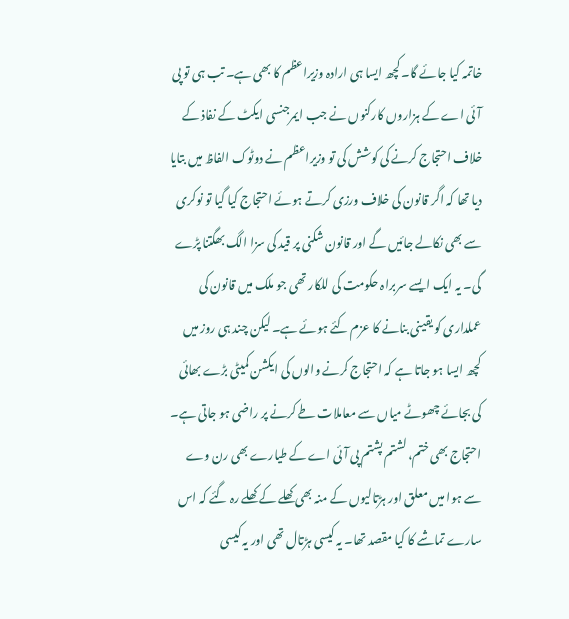خاتمہ کیا جائے گا۔ کچھ ایسا ہی ارادہ وزیراعظم کا بھی ہے۔ تب ہی تو پی آئی اے کے ہزاروں کارکنوں نے جب ایمرجنسی ایکٹ کے نفاذ کے خلاف احتجاج کرنے کی کوشش کی تو وزیراعظم نے دوٹوک الفاظ میں بتایا دیا تھا کہ اگر قانون کی خلاف ورزی کرتے ہوئے احتجاج کیا گیا تو نوکری سے بھی نکالے جائیں گے اور قانون شکنی پر قید کی سزا الگ بھگتنا پڑے گی۔ یہ ایک ایسے سربراہ حکومت کی للکار تھی جو ملک میں قانون کی عملداری کو یقینی بنانے کا عزم کئے ہوئے ہے۔ لیکن چند ہی روز میں کچھ ایسا ہو جاتا ہے کہ احتجاج کرنے والوں کی ایکشن کمیٹی بڑے بھائی کی بجائے چھوٹے میاں سے معاملات طے کرنے پر راضی ہو جاتی ہے۔ احتجاج بھی ختم، لشتم پشتم پی آئی اے کے طیارے بھی رن وے سے ہوا میں معلق اور ہڑتالیوں کے منہ بھی کھلے کے کھلے رہ گئے کہ اس سارے تماشے کا کیا مقصد تھا۔ یہ کیسی ہڑتال تھی اور یہ کیسی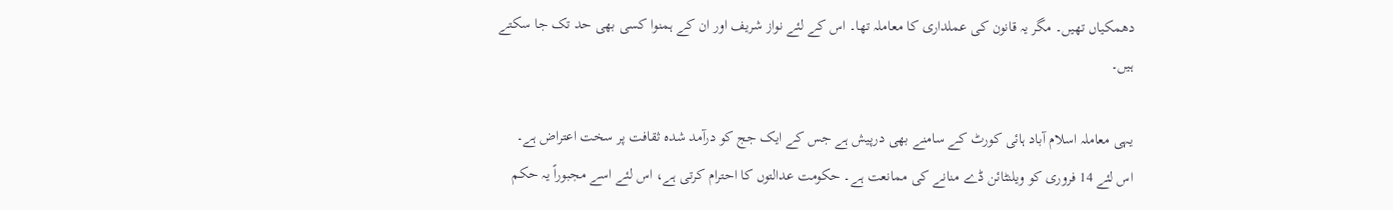دھمکیاں تھیں۔ مگر یہ قانون کی عملداری کا معاملہ تھا۔ اس کے لئے نواز شریف اور ان کے ہمنوا کسی بھی حد تک جا سکتے ہیں۔

یہی معاملہ اسلام آباد ہائی کورٹ کے سامنے بھی درپیش ہے جس کے ایک جج کو درآمد شدہ ثقافت پر سخت اعتراض ہے۔ اس لئے 14 فروری کو ویلنٹائن ڈے منانے کی ممانعت ہے۔ حکومت عدالتوں کا احترام کرتی ہے، اس لئے اسے مجبوراً یہ حکم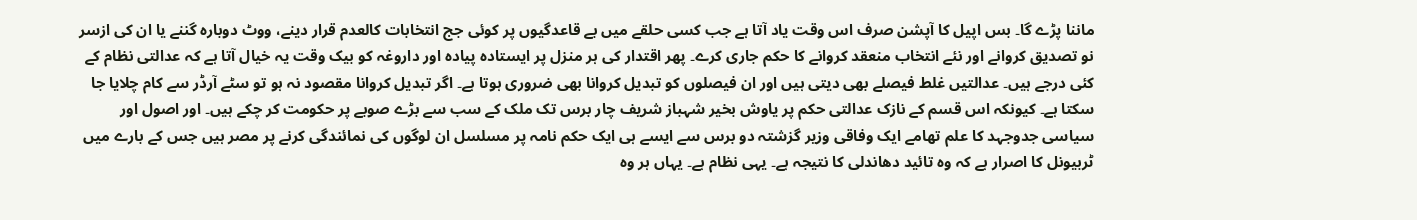ماننا پڑے گا۔ بس اپیل کا آپشن صرف اس وقت یاد آتا ہے جب کسی حلقے میں بے قاعدگیوں پر کوئی جج انتخابات کالعدم قرار دینے، ووٹ دوبارہ گننے یا ان کی ازسر نو تصدیق کروانے اور نئے انتخاب منعقد کروانے کا حکم جاری کرے۔ پھر اقتدار کی ہر منزل پر ایستادہ پیادہ اور داروغہ کو بیک وقت یہ خیال آتا ہے کہ عدالتی نظام کے کئی درجے ہیں۔ عدالتیں غلط فیصلے بھی دیتی ہیں اور ان فیصلوں کو تبدیل کروانا بھی ضروری ہوتا ہے۔ اگر تبدیل کروانا مقصود نہ ہو تو سٹے آرڈر سے کام چلایا جا سکتا ہے۔ کیونکہ اس قسم کے نازک عدالتی حکم پر یاوش بخیر شہباز شریف چار برس تک ملک کے سب سے بڑے صوبے پر حکومت کر چکے ہیں۔ اور اصول اور سیاسی جدوجہد کا علم تھامے ایک وفاقی وزیر گزشتہ دو برس سے ایسے ہی ایک حکم نامہ پر مسلسل ان لوگوں کی نمائندگی کرنے پر مصر ہیں جس کے بارے میں ٹربیونل کا اصرار ہے کہ وہ تائید دھاندلی کا نتیجہ ہے۔ یہی نظام ہے۔ یہاں ہر وہ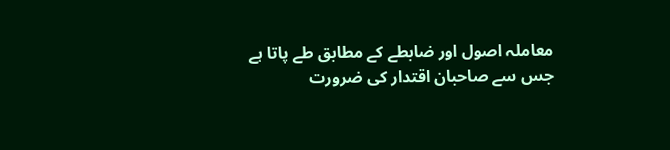معاملہ اصول اور ضابطے کے مطابق طے پاتا ہے جس سے صاحبان اقتدار کی ضرورت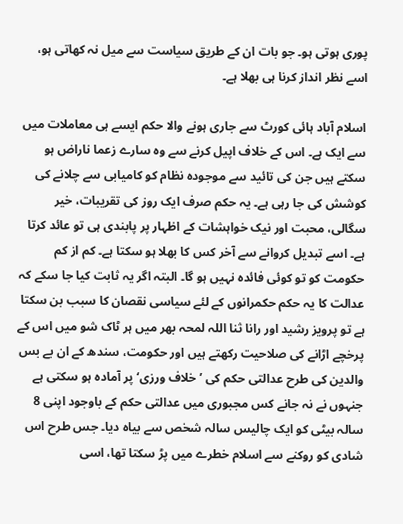پوری ہوتی ہو۔ جو بات ان کے طریق سیاست سے میل نہ کھاتی ہو، اسے نظر انداز کرنا ہی بھلا ہے۔

اسلام آباد ہائی کورٹ سے جاری ہونے والا حکم ایسے ہی معاملات میں سے ایک ہے۔ اس کے خلاف اپیل کرنے سے وہ سارے زعما ناراض ہو سکتے ہیں جن کی تائید سے موجودہ نظام کو کامیابی سے چلانے کی کوشش کی جا رہی ہے۔ یہ حکم صرف ایک روز کی تقریبات، خیر سگالی، محبت اور نیک خواہشات کے اظہار پر پابندی ہی تو عائد کرتا ہے۔ اسے تبدیل کروانے سے آخر کس کا بھلا ہو سکتا ہے۔ کم از کم حکومت کو تو کوئی فائدہ نہیں ہو گا۔ البتہ اگر یہ ثابت کیا جا سکے کہ عدالت کا یہ حکم حکمرانوں کے لئے سیاسی نقصان کا سبب بن سکتا ہے تو پرویز رشید اور رانا ثنا اللہ لمحہ بھر میں ہر ٹاک شو میں اس کے پرخچے اڑانے کی صلاحیت رکھتے ہیں اور حکومت، سندھ کے ان بے بس والدین کی طرح عدالتی حکم کی ’خلاف ورزی‘ پر آمادہ ہو سکتی ہے جنہوں نے نہ جانے کس مجبوری میں عدالتی حکم کے باوجود اپنی 8 سالہ بیٹی کو ایک چالیس سالہ شخص سے بیاہ دیا۔ جس طرح اس شادی کو روکنے سے اسلام خطرے میں پڑ سکتا تھا، اسی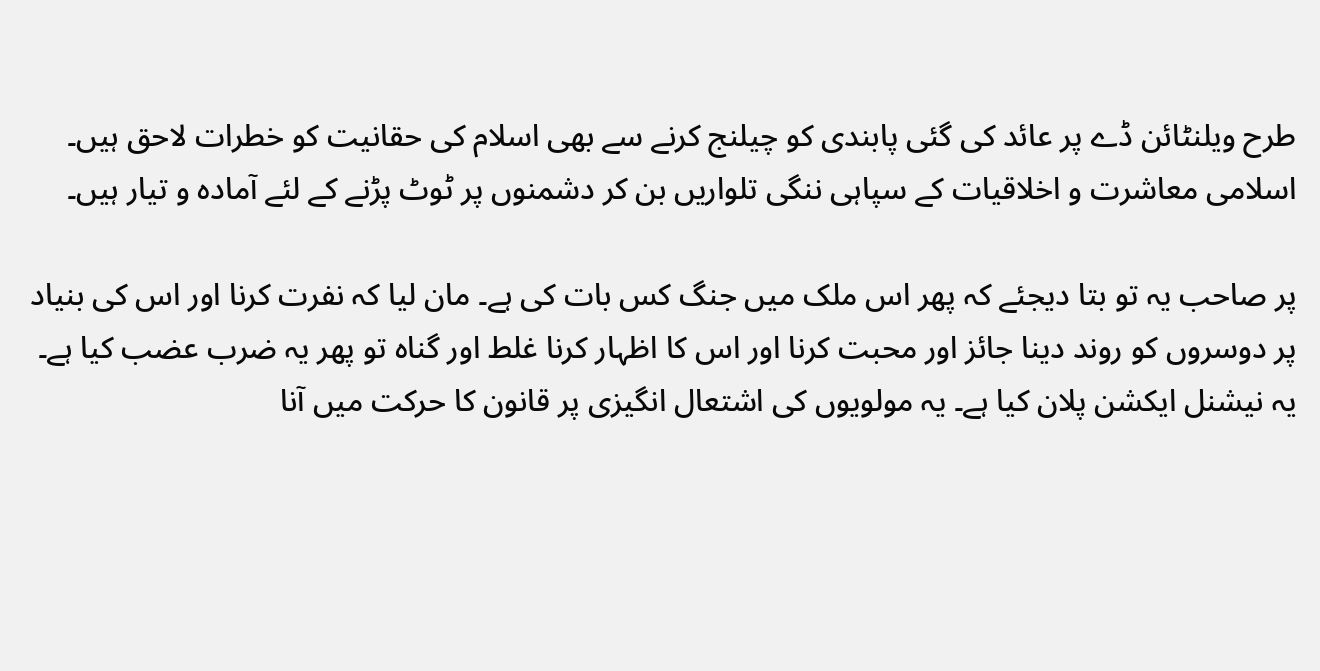طرح ویلنٹائن ڈے پر عائد کی گئی پابندی کو چیلنج کرنے سے بھی اسلام کی حقانیت کو خطرات لاحق ہیں۔ اسلامی معاشرت و اخلاقیات کے سپاہی ننگی تلواریں بن کر دشمنوں پر ٹوٹ پڑنے کے لئے آمادہ و تیار ہیں۔

پر صاحب یہ تو بتا دیجئے کہ پھر اس ملک میں جنگ کس بات کی ہے۔ مان لیا کہ نفرت کرنا اور اس کی بنیاد پر دوسروں کو روند دینا جائز اور محبت کرنا اور اس کا اظہار کرنا غلط اور گناہ تو پھر یہ ضرب عضب کیا ہے۔ یہ نیشنل ایکشن پلان کیا ہے۔ یہ مولویوں کی اشتعال انگیزی پر قانون کا حرکت میں آنا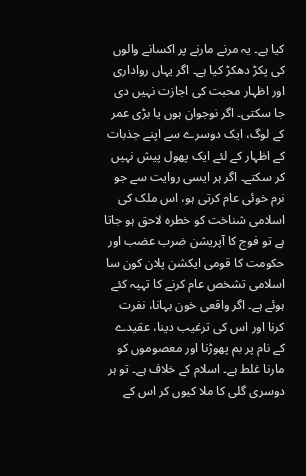کیا ہے۔ یہ مرنے مارنے پر اکسانے والوں کی پکڑ دھکڑ کیا ہے۔ اگر یہاں رواداری اور اظہار محبت کی اجازت نہیں دی جا سکتی۔ اگر نوجوان ہوں یا بڑی عمر کے لوگ، ایک دوسرے سے اپنے جذبات کے اظہار کے لئے ایک پھول پیش نہیں کر سکتے۔ اگر ہر ایسی روایت سے جو نرم خوئی عام کرتی ہو، اس ملک کی اسلامی شناخت کو خطرہ لاحق ہو جاتا ہے تو فوج کا آپریشن ضرب عضب اور حکومت کا قومی ایکشن پلان کون سا اسلامی تشخص عام کرنے کا تہیہ کئے ہوئے ہے۔ اگر واقعی خون بہانا، نفرت کرنا اور اس کی ترغیب دینا، عقیدے کے نام پر بم پھوڑنا اور معصوموں کو مارنا غلط ہے۔ اسلام کے خلاف ہے۔ تو ہر دوسری گلی کا ملا کیوں کر اس کے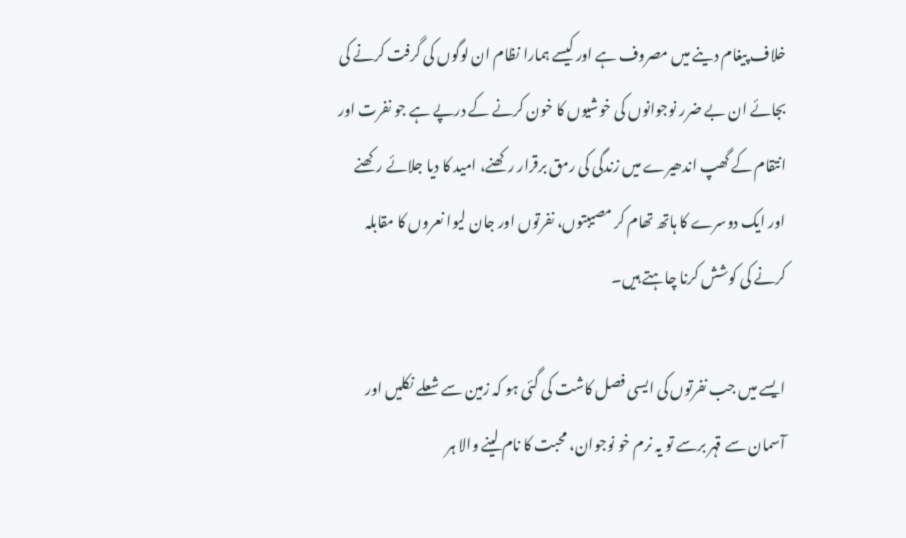خلاف پیغام دینے میں مصروف ہے اور کیسے ہمارا نظام ان لوگوں کی گرفت کرنے کی بجائے ان بے ضرر نوجوانوں کی خوشیوں کا خون کرنے کے درپے ہے جو نفرت اور انتقام کے گھپ اندھیرے میں زندگی کی رمق برقرار رکھنے، امید کا دیا جلائے رکھنے اور ایک دوسرے کا ہاتھ تھام کر مصیبتوں، نفرتوں اور جان لیوا نعروں کا مقابلہ کرنے کی کوشش کرنا چاہتے ہیں۔

ایسے میں جب نفرتوں کی ایسی فصل کاشت کی گئی ہو کہ زمین سے شعلے نکلیں اور آسمان سے قہر برسے تو یہ نرم خو نوجوان، محبت کا نام لینے والا ہر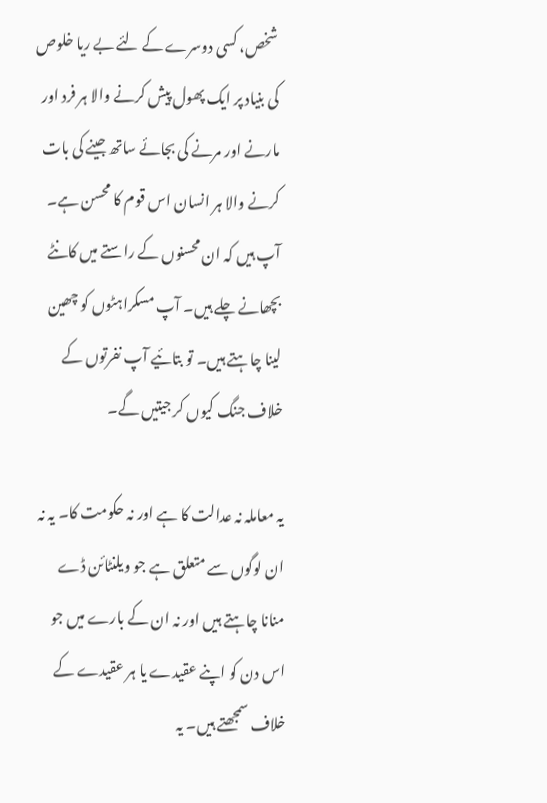شخص، کسی دوسرے کے لئے بے ریا خلوص کی بنیاد پر ایک پھول پیش کرنے والا ہر فرد اور مارنے اور مرنے کی بجائے ساتھ جینے کی بات کرنے والا ہر انسان اس قوم کا محسن ہے۔ آپ ہیں کہ ان محسنوں کے راستے میں کانٹے بچھانے چلے ہیں۔ آپ مسکراہٹوں کو چھین لینا چاہتے ہیں۔ تو بتائیے آپ نفرتوں کے خلاف جنگ کیوں کر جیتیں گے۔

یہ معاملہ نہ عدالت کا ہے اور نہ حکومت کا۔ یہ نہ ان لوگوں سے متعلق ہے جو ویلنٹائن ڈے منانا چاہتے ہیں اور نہ ان کے بارے میں جو اس دن کو اپنے عقیدے یا ہر عقیدے کے خلاف سمجھتے ہیں۔ یہ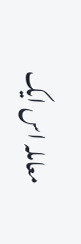معاملہ اس ایک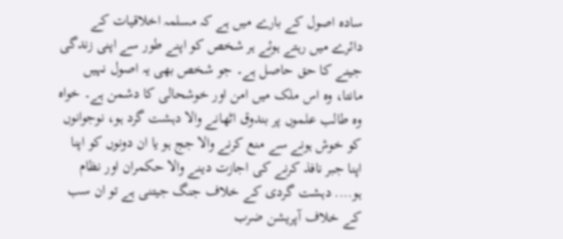سادہ اصول کے بارے میں ہے کہ مسلمہ اخلاقیات کے دائرے میں رہتے ہوئے ہر شخص کو اپنے طور سے اپنی زندگی جینے کا حق حاصل ہے۔ جو شخص بھی یہ اصول نہیں مانتا، وہ اس ملک میں امن اور خوشحالی کا دشمن ہے۔ خواہ وہ طالب علموں پر بندوق اٹھانے والا دہشت گرد ہو، نوجوانوں کو خوش ہونے سے منع کرنے والا جج ہو یا ان دونوں کو اپنا اپنا جبر نافذ کرنے کی اجازت دینے والا حکمران اور نظام ہو…. دہشت گردی کے خلاف جنگ جیتنی ہے تو ان سب کے خلاف آپریشن ضرب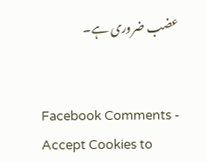عضب ضروری ہے۔


Facebook Comments - Accept Cookies to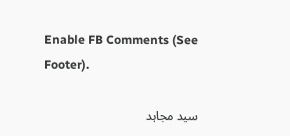Enable FB Comments (See Footer).

سید مجاہد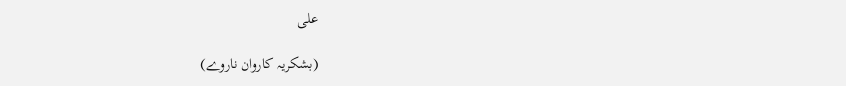علی

(بشکریہ کاروان ناروے)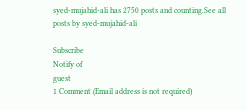syed-mujahid-ali has 2750 posts and counting.See all posts by syed-mujahid-ali

Subscribe
Notify of
guest
1 Comment (Email address is not required)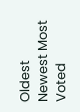Oldest
Newest Most Voted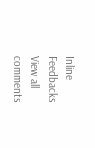Inline Feedbacks
View all comments